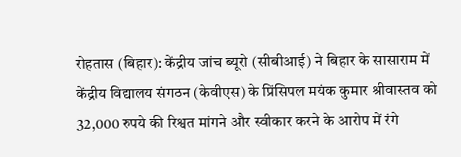रोहतास (बिहार): केंद्रीय जांच ब्यूरो (सीबीआई) ने बिहार के सासाराम में केंद्रीय विद्यालय संगठन (केवीएस) के प्रिंसिपल मयंक कुमार श्रीवास्तव को 32,000 रुपये की रिश्वत मांगने और स्वीकार करने के आरोप में रंगे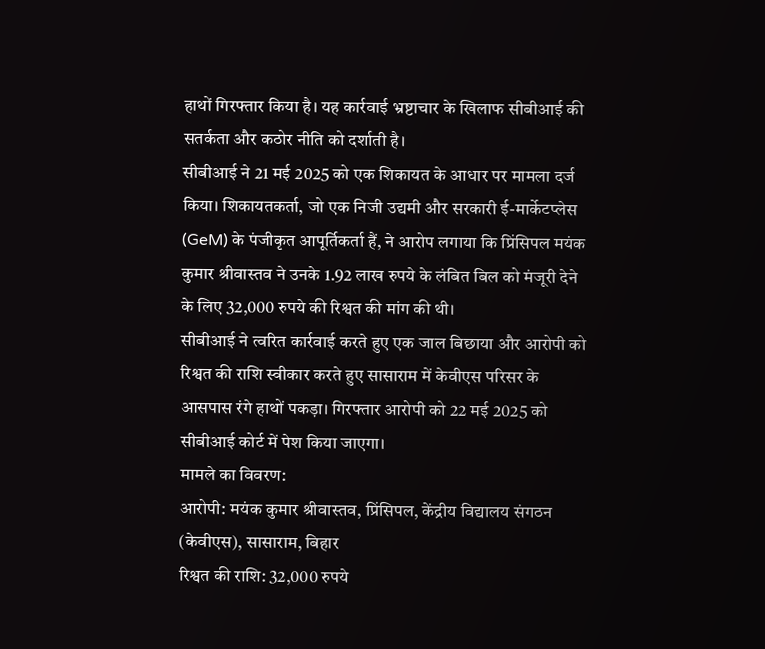हाथों गिरफ्तार किया है। यह कार्रवाई भ्रष्टाचार के खिलाफ सीबीआई की सतर्कता और कठोर नीति को दर्शाती है।
सीबीआई ने 21 मई 2025 को एक शिकायत के आधार पर मामला दर्ज किया। शिकायतकर्ता, जो एक निजी उद्यमी और सरकारी ई-मार्केटप्लेस (GeM) के पंजीकृत आपूर्तिकर्ता हैं, ने आरोप लगाया कि प्रिंसिपल मयंक कुमार श्रीवास्तव ने उनके 1.92 लाख रुपये के लंबित बिल को मंजूरी देने के लिए 32,000 रुपये की रिश्वत की मांग की थी।
सीबीआई ने त्वरित कार्रवाई करते हुए एक जाल बिछाया और आरोपी को रिश्वत की राशि स्वीकार करते हुए सासाराम में केवीएस परिसर के आसपास रंगे हाथों पकड़ा। गिरफ्तार आरोपी को 22 मई 2025 को सीबीआई कोर्ट में पेश किया जाएगा।
मामले का विवरण:
आरोपी: मयंक कुमार श्रीवास्तव, प्रिंसिपल, केंद्रीय विद्यालय संगठन (केवीएस), सासाराम, बिहार
रिश्वत की राशि: 32,000 रुपये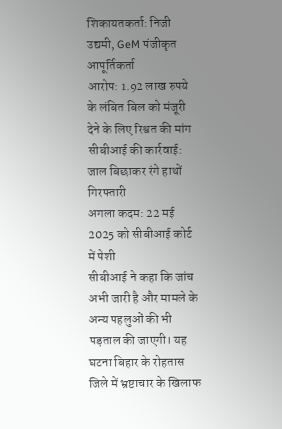शिकायतकर्ता: निजी उद्यमी, GeM पंजीकृत आपूर्तिकर्ता
आरोप: 1.92 लाख रुपये के लंबित बिल को मंजूरी देने के लिए रिश्वत की मांग
सीबीआई की कार्रवाई: जाल बिछाकर रंगे हाथों गिरफ्तारी
अगला कदम: 22 मई 2025 को सीबीआई कोर्ट में पेशी
सीबीआई ने कहा कि जांच अभी जारी है और मामले के अन्य पहलुओं की भी पड़ताल की जाएगी। यह घटना बिहार के रोहतास जिले में भ्रष्टाचार के खिलाफ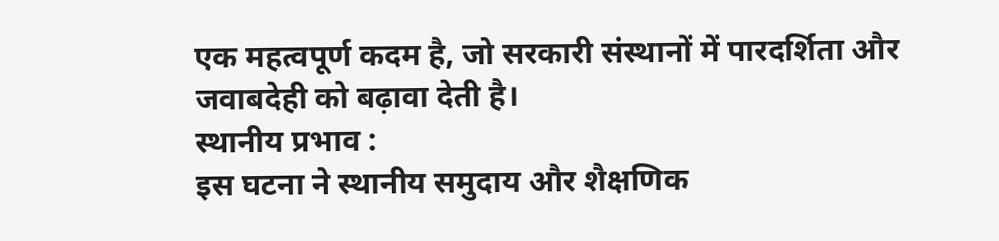एक महत्वपूर्ण कदम है, जो सरकारी संस्थानों में पारदर्शिता और जवाबदेही को बढ़ावा देती है।
स्थानीय प्रभाव :
इस घटना ने स्थानीय समुदाय और शैक्षणिक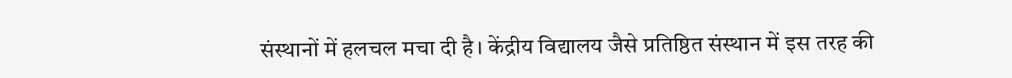संस्थानों में हलचल मचा दी है। केंद्रीय विद्यालय जैसे प्रतिष्ठित संस्थान में इस तरह की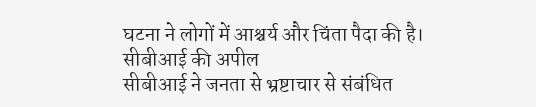घटना ने लोगों में आश्चर्य और चिंता पैदा की है।
सीबीआई की अपील
सीबीआई ने जनता से भ्रष्टाचार से संबंधित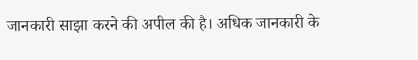जानकारी साझा करने की अपील की है। अधिक जानकारी के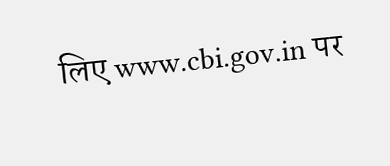लिए www.cbi.gov.in पर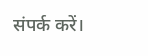संपर्क करें।